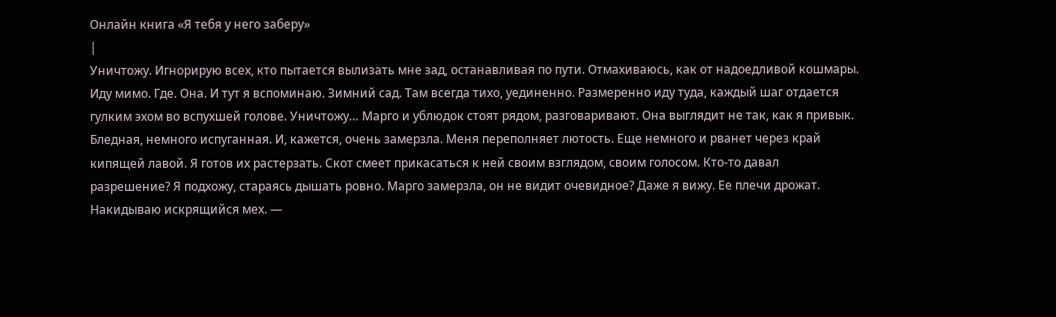Онлайн книга «Я тебя у него заберу»
|
Уничтожу. Игнорирую всех, кто пытается вылизать мне зад, останавливая по пути. Отмахиваюсь, как от надоедливой кошмары. Иду мимо. Где. Она. И тут я вспоминаю. Зимний сад. Там всегда тихо, уединенно. Размеренно иду туда, каждый шаг отдается гулким эхом во вспухшей голове. Уничтожу… Марго и ублюдок стоят рядом, разговаривают. Она выглядит не так, как я привык. Бледная, немного испуганная. И, кажется, очень замерзла. Меня переполняет лютость. Еще немного и рванет через край кипящей лавой. Я готов их растерзать. Скот смеет прикасаться к ней своим взглядом, своим голосом. Кто-то давал разрешение? Я подхожу, стараясь дышать ровно. Марго замерзла, он не видит очевидное? Даже я вижу. Ее плечи дрожат. Накидываю искрящийся мех. —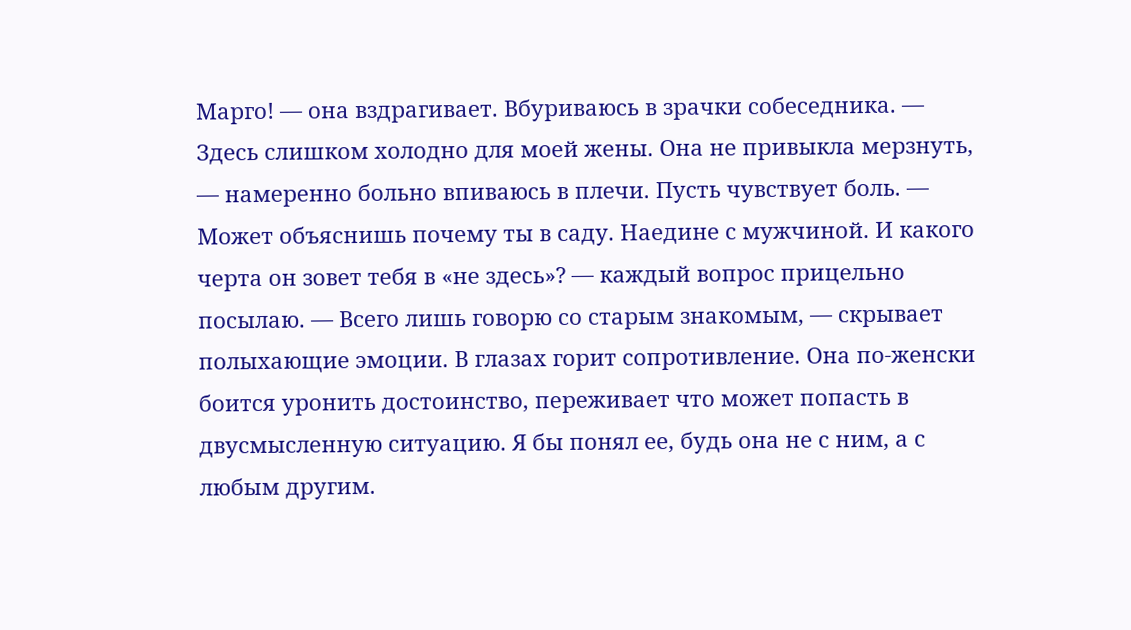Марго! — она вздрагивает. Вбуриваюсь в зрачки собеседника. — Здесь слишком холодно для моей жены. Она не привыкла мерзнуть, — намеренно больно впиваюсь в плечи. Пусть чувствует боль. — Может объяснишь почему ты в саду. Наедине с мужчиной. И какого черта он зовет тебя в «не здесь»? — каждый вопрос прицельно посылаю. — Всего лишь говорю со старым знакомым, — скрывает полыхающие эмоции. В глазах горит сопротивление. Она по-женски боится уронить достоинство, переживает что может попасть в двусмысленную ситуацию. Я бы понял ее, будь она не с ним, а с любым другим.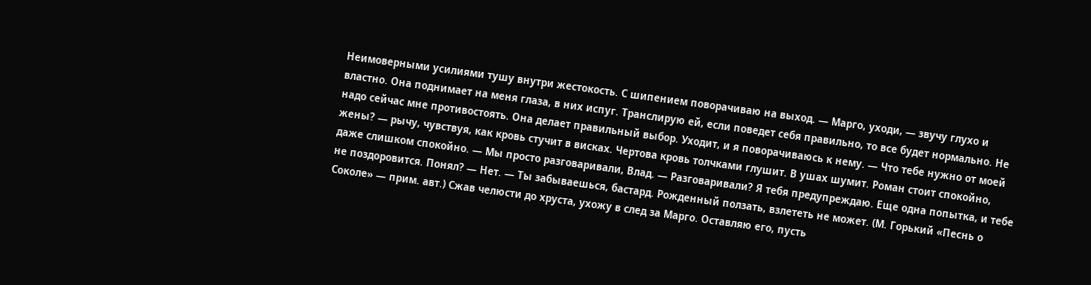Неимоверными усилиями тушу внутри жестокость. С шипением поворачиваю на выход. — Марго, уходи, — звучу глухо и властно. Она поднимает на меня глаза, в них испуг. Транслирую ей, если поведет себя правильно, то все будет нормально. Не надо сейчас мне противостоять. Она делает правильный выбор. Уходит, и я поворачиваюсь к нему. — Что тебе нужно от моей жены? — рычу, чувствуя, как кровь стучит в висках. Чертова кровь толчками глушит. В ушах шумит. Роман стоит спокойно, даже слишком спокойно. — Мы просто разговаривали, Влад. — Разговаривали? Я тебя предупреждаю. Еще одна попытка, и тебе не поздоровится. Понял? — Нет. — Ты забываешься, бастард. Рожденный ползать, взлететь не может. (М. Горький «Песнь о Соколе» — прим. авт.) Сжав челюсти до хруста, ухожу в след за Марго. Оставляю его, пусть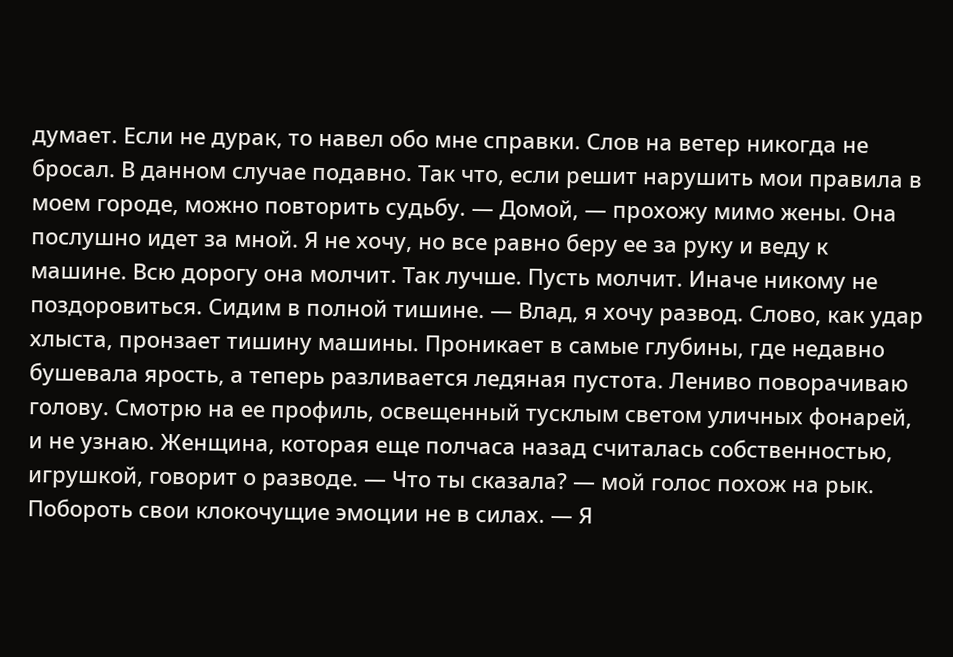думает. Если не дурак, то навел обо мне справки. Слов на ветер никогда не бросал. В данном случае подавно. Так что, если решит нарушить мои правила в моем городе, можно повторить судьбу. — Домой, — прохожу мимо жены. Она послушно идет за мной. Я не хочу, но все равно беру ее за руку и веду к машине. Всю дорогу она молчит. Так лучше. Пусть молчит. Иначе никому не поздоровиться. Сидим в полной тишине. — Влад, я хочу развод. Слово, как удар хлыста, пронзает тишину машины. Проникает в самые глубины, где недавно бушевала ярость, а теперь разливается ледяная пустота. Лениво поворачиваю голову. Смотрю на ее профиль, освещенный тусклым светом уличных фонарей, и не узнаю. Женщина, которая еще полчаса назад считалась собственностью, игрушкой, говорит о разводе. — Что ты сказала? — мой голос похож на рык. Побороть свои клокочущие эмоции не в силах. — Я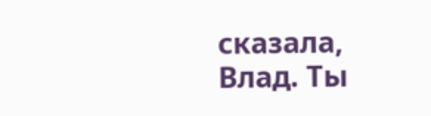сказала, Влад. Ты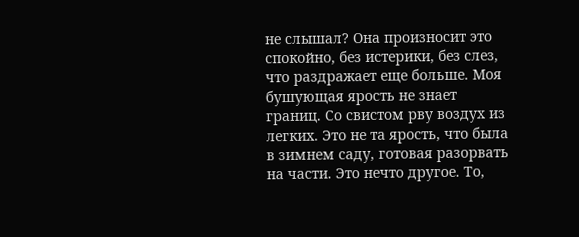не слышал? Она произносит это спокойно, без истерики, без слез, что раздражает еще больше. Моя бушующая ярость не знает границ. Со свистом рву воздух из легких. Это не та ярость, что была в зимнем саду, готовая разорвать на части. Это нечто другое. То,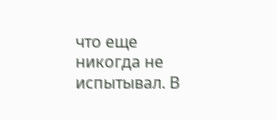что еще никогда не испытывал. В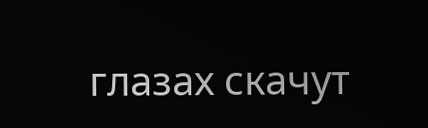глазах скачут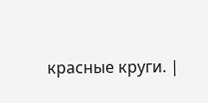красные круги. |